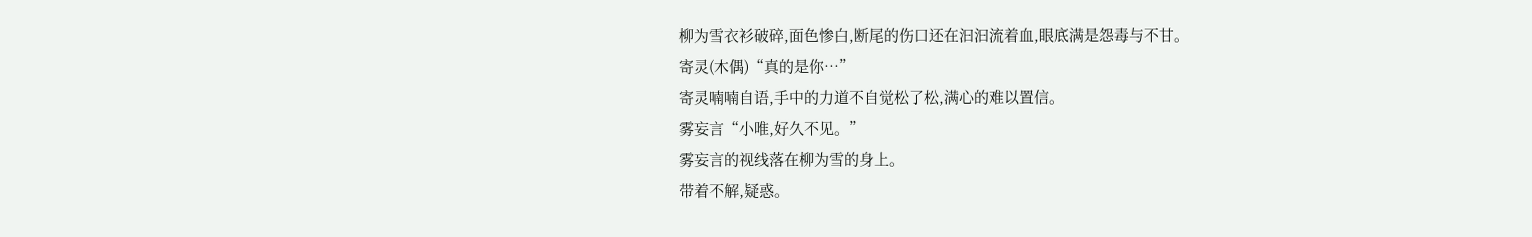柳为雪衣衫破碎,面色惨白,断尾的伤口还在汩汩流着血,眼底满是怨毒与不甘。
寄灵(木偶)“真的是你…”
寄灵喃喃自语,手中的力道不自觉松了松,满心的难以置信。
雾妄言“小唯,好久不见。”
雾妄言的视线落在柳为雪的身上。
带着不解,疑惑。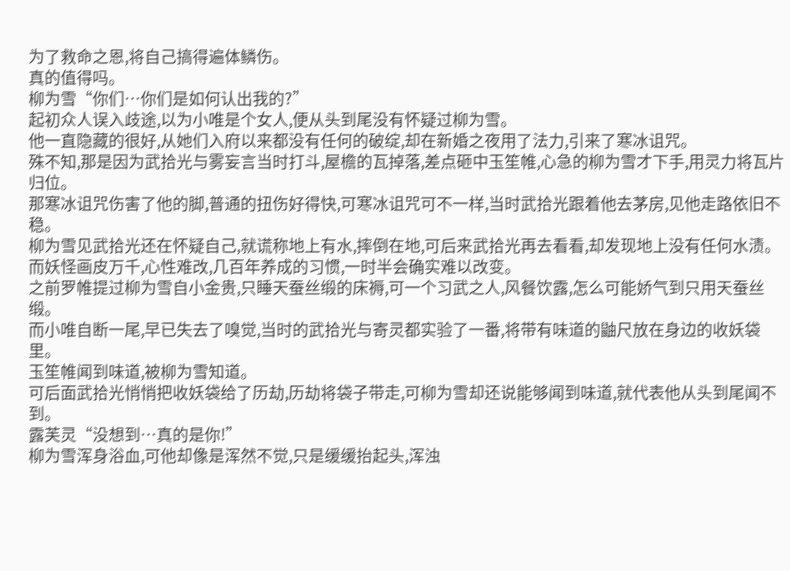为了救命之恩,将自己搞得遍体鳞伤。
真的值得吗。
柳为雪“你们…你们是如何认出我的?”
起初众人误入歧途,以为小唯是个女人,便从头到尾没有怀疑过柳为雪。
他一直隐藏的很好,从她们入府以来都没有任何的破绽,却在新婚之夜用了法力,引来了寒冰诅咒。
殊不知,那是因为武拾光与雾妄言当时打斗,屋檐的瓦掉落,差点砸中玉笙帷,心急的柳为雪才下手,用灵力将瓦片归位。
那寒冰诅咒伤害了他的脚,普通的扭伤好得快,可寒冰诅咒可不一样,当时武拾光跟着他去茅房,见他走路依旧不稳。
柳为雪见武拾光还在怀疑自己,就谎称地上有水,摔倒在地,可后来武拾光再去看看,却发现地上没有任何水渍。
而妖怪画皮万千,心性难改,几百年养成的习惯,一时半会确实难以改变。
之前罗帷提过柳为雪自小金贵,只睡天蚕丝缎的床褥,可一个习武之人,风餐饮露,怎么可能娇气到只用天蚕丝缎。
而小唯自断一尾,早已失去了嗅觉,当时的武拾光与寄灵都实验了一番,将带有味道的鼬尺放在身边的收妖袋里。
玉笙帷闻到味道,被柳为雪知道。
可后面武拾光悄悄把收妖袋给了历劫,历劫将袋子带走,可柳为雪却还说能够闻到味道,就代表他从头到尾闻不到。
露芙灵“没想到…真的是你!”
柳为雪浑身浴血,可他却像是浑然不觉,只是缓缓抬起头,浑浊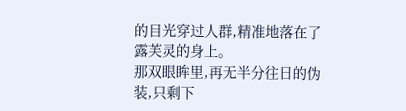的目光穿过人群,精准地落在了露芙灵的身上。
那双眼眸里,再无半分往日的伪装,只剩下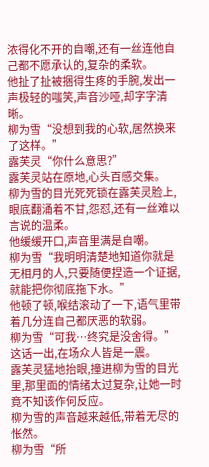浓得化不开的自嘲,还有一丝连他自己都不愿承认的,复杂的柔软。
他扯了扯被捆得生疼的手腕,发出一声极轻的嗤笑,声音沙哑,却字字清晰。
柳为雪“没想到我的心软,居然换来了这样。”
露芙灵“你什么意思?”
露芙灵站在原地,心头百感交集。
柳为雪的目光死死锁在露芙灵脸上,眼底翻涌着不甘,怨怼,还有一丝难以言说的温柔。
他缓缓开口,声音里满是自嘲。
柳为雪“我明明清楚地知道你就是无相月的人,只要随便捏造一个证据,就能把你彻底拖下水。”
他顿了顿,喉结滚动了一下,语气里带着几分连自己都厌恶的软弱。
柳为雪“可我…终究是没舍得。”
这话一出,在场众人皆是一震。
露芙灵猛地抬眼,撞进柳为雪的目光里,那里面的情绪太过复杂,让她一时竟不知该作何反应。
柳为雪的声音越来越低,带着无尽的怅然。
柳为雪“所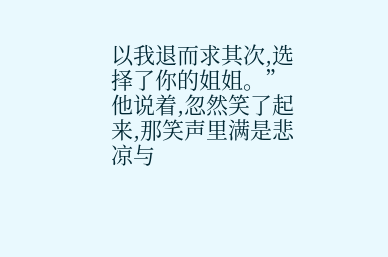以我退而求其次,选择了你的姐姐。”
他说着,忽然笑了起来,那笑声里满是悲凉与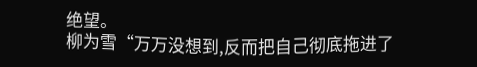绝望。
柳为雪“万万没想到,反而把自己彻底拖进了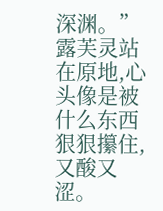深渊。”
露芙灵站在原地,心头像是被什么东西狠狠攥住,又酸又涩。